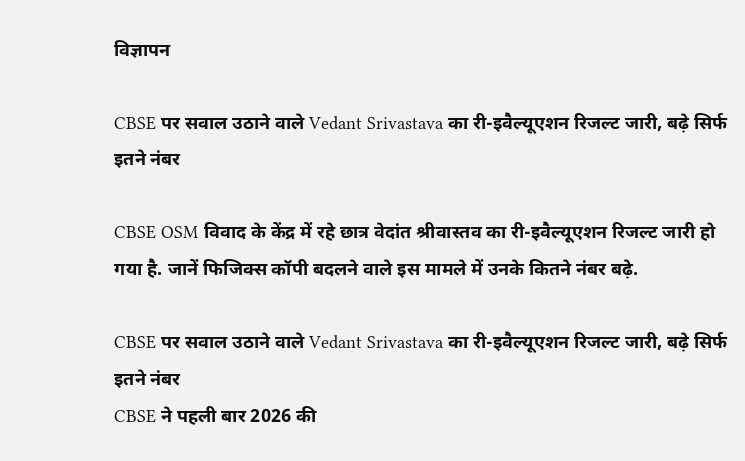विज्ञापन

CBSE पर सवाल उठाने वाले Vedant Srivastava का री-इवैल्यूएशन रिजल्ट जारी, बढ़े सिर्फ इतने नंबर

CBSE OSM विवाद के केंद्र में रहे छात्र वेदांत श्रीवास्तव का री-इवैल्यूएशन रिजल्ट जारी हो गया है. जानें फिजिक्स कॉपी बदलने वाले इस मामले में उनके कितने नंबर बढ़े.

CBSE पर सवाल उठाने वाले Vedant Srivastava का री-इवैल्यूएशन रिजल्ट जारी, बढ़े सिर्फ इतने नंबर
CBSE ने पहली बार 2026 की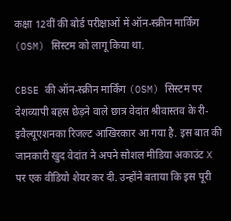कक्षा 12वीं की बोर्ड परीक्षाओं में ऑन-स्क्रीन मार्किंग (OSM) सिस्टम को लागू किया था.

CBSE की ऑन-स्क्रीन मार्किंग (OSM) सिस्टम पर देशव्यापी बहस छेड़ने वाले छात्र वेदांत श्रीवास्तव के री-इवैल्यूएशनका रिजल्ट आखिरकार आ गया है. इस बात की जानकारी खुद वेदांत ने अपने सोशल मीडिया अकाउंट X पर एक वीडियो शेयर कर दी. उन्होंने बताया कि इस पूरी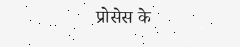प्रोसेस के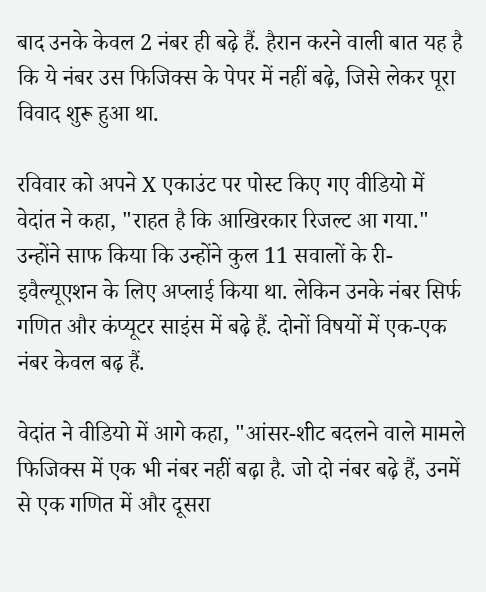बाद उनके केवल 2 नंबर ही बढ़े हैं. हैरान करने वाली बात यह है कि ये नंबर उस फिजिक्स के पेपर में नहीं बढ़े, जिसे लेकर पूरा विवाद शुरू हुआ था.

रविवार को अपने X एकाउंट पर पोस्ट किए गए वीडियो में वेदांत ने कहा, "राहत है कि आखिरकार रिजल्ट आ गया." उन्होंने साफ किया कि उन्होंने कुल 11 सवालों के री-इवैल्यूएशन के लिए अप्लाई किया था. लेकिन उनके नंबर सिर्फ गणित और कंप्यूटर साइंस में बढ़े हैं. दोनों विषयों में एक-एक नंबर केवल बढ़ हैं.

वेदांत ने वीडियो में आगे कहा, "आंसर-शीट बदलने वाले मामले फिजिक्स में एक भी नंबर नहीं बढ़ा है. जो दो नंबर बढ़े हैं, उनमें से एक गणित में और दूसरा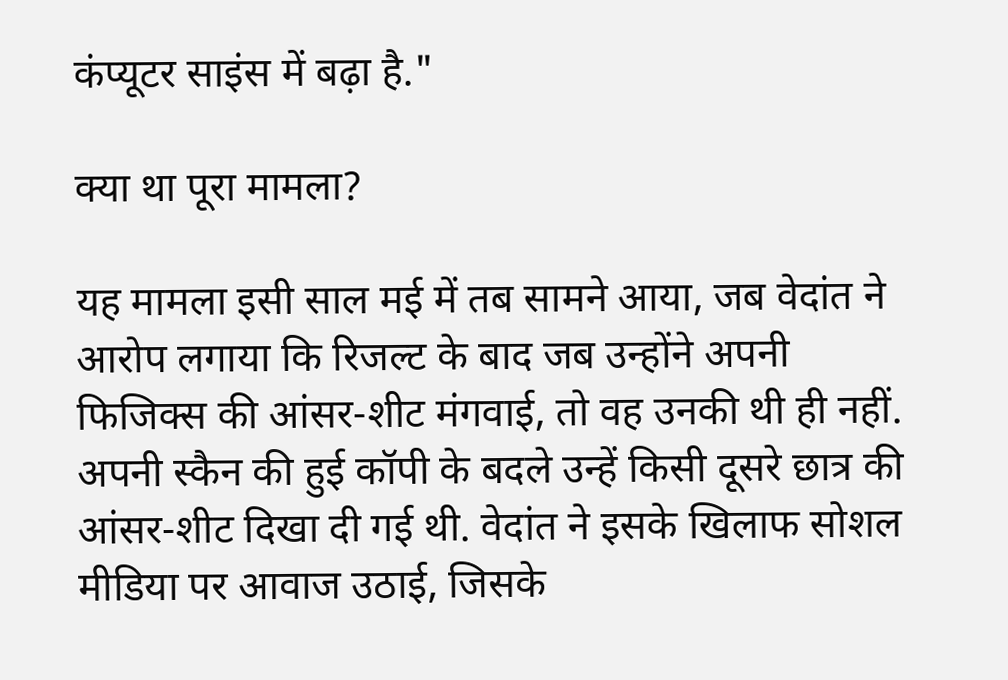कंप्यूटर साइंस में बढ़ा है."

क्या था पूरा मामला?

यह मामला इसी साल मई में तब सामने आया, जब वेदांत ने आरोप लगाया कि रिजल्ट के बाद जब उन्होंने अपनी फिजिक्स की आंसर-शीट मंगवाई, तो वह उनकी थी ही नहीं. अपनी स्कैन की हुई कॉपी के बदले उन्हें किसी दूसरे छात्र की आंसर-शीट दिखा दी गई थी. वेदांत ने इसके खिलाफ सोशल मीडिया पर आवाज उठाई, जिसके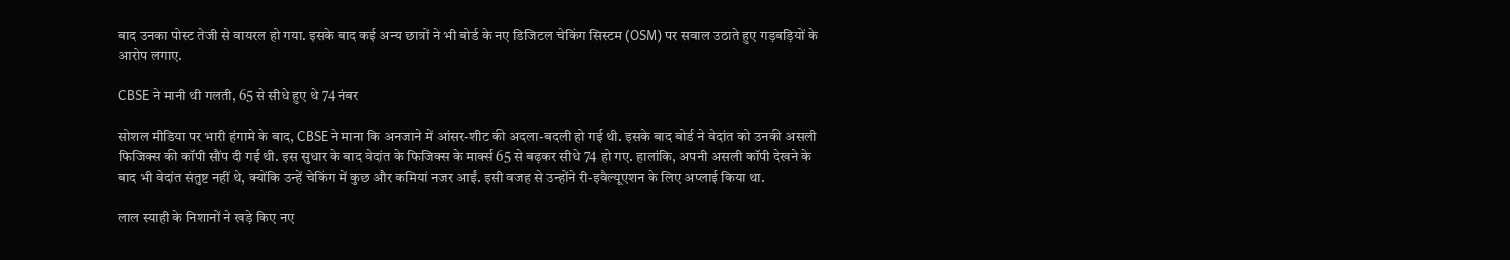बाद उनका पोस्ट तेजी से वायरल हो गया. इसके बाद कई अन्य छात्रों ने भी बोर्ड के नए डिजिटल चेकिंग सिस्टम (OSM) पर सवाल उठाते हुए गड़बड़ियों के आरोप लगाए.

CBSE ने मानी थी गलती, 65 से सीधे हुए थे 74 नंबर

सोशल मीडिया पर भारी हंगामे के बाद, CBSE ने माना कि अनजाने में आंसर-शीट की अदला-बदली हो गई थी. इसके बाद बोर्ड ने वेदांत को उनकी असली फिजिक्स की कॉपी सौंप दी गई थी. इस सुधार के बाद वेदांत के फिजिक्स के मार्क्स 65 से बढ़कर सीधे 74 हो गए. हालांकि, अपनी असली कॉपी देखने के बाद भी वेदांत संतुष्ट नहीं थे, क्योंकि उन्हें चेकिंग में कुछ और कमियां नजर आईं. इसी वजह से उन्होंने री-इवैल्यूएशन के लिए अप्लाई किया था.

लाल स्याही के निशानों ने खड़े किए नए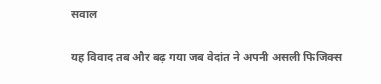सवाल

यह विवाद तब और बढ़ गया जब वेदांत ने अपनी असली फिजिक्स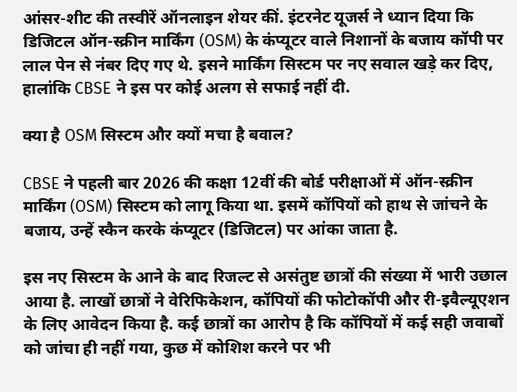आंसर-शीट की तस्वीरें ऑनलाइन शेयर कीं. इंटरनेट यूजर्स ने ध्यान दिया कि डिजिटल ऑन-स्क्रीन मार्किंग (OSM) के कंप्यूटर वाले निशानों के बजाय कॉपी पर लाल पेन से नंबर दिए गए थे. इसने मार्किंग सिस्टम पर नए सवाल खड़े कर दिए, हालांकि CBSE ने इस पर कोई अलग से सफाई नहीं दी.

क्या है OSM सिस्टम और क्यों मचा है बवाल?

CBSE ने पहली बार 2026 की कक्षा 12वीं की बोर्ड परीक्षाओं में ऑन-स्क्रीन मार्किंग (OSM) सिस्टम को लागू किया था. इसमें कॉपियों को हाथ से जांचने के बजाय, उन्हें स्कैन करके कंप्यूटर (डिजिटल) पर आंका जाता है.

इस नए सिस्टम के आने के बाद रिजल्ट से असंतुष्ट छात्रों की संख्या में भारी उछाल आया है. लाखों छात्रों ने वेरिफिकेशन, कॉपियों की फोटोकॉपी और री-इवैल्यूएशन के लिए आवेदन किया है. कई छात्रों का आरोप है कि कॉपियों में कई सही जवाबों को जांचा ही नहीं गया, कुछ में कोशिश करने पर भी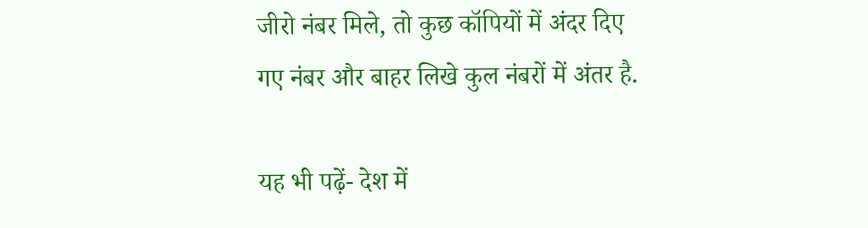जीरो नंबर मिले, तो कुछ कॉपियों में अंदर दिए गए नंबर और बाहर लिखे कुल नंबरों में अंतर है.

यह भी पढ़ें- देश में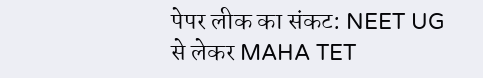पेपर लीक का संकट: NEET UG से लेकर MAHA TET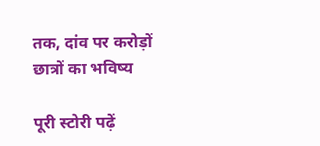तक, दांव पर करोड़ों छात्रों का भविष्य

पूरी स्टोरी पढ़ें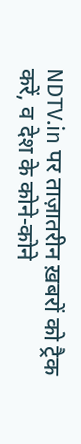NDTV.in पर ताज़ातरीन ख़बरों को ट्रैक करें, व देश के कोने-कोने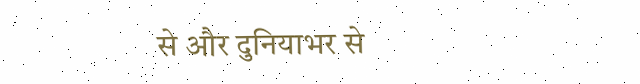से और दुनियाभर से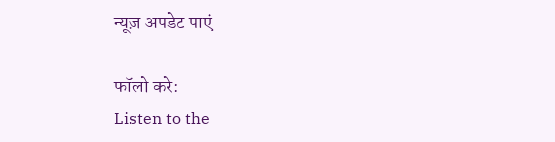न्यूज़ अपडेट पाएं

फॉलो करे:
Listen to the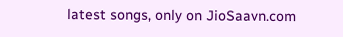latest songs, only on JioSaavn.com